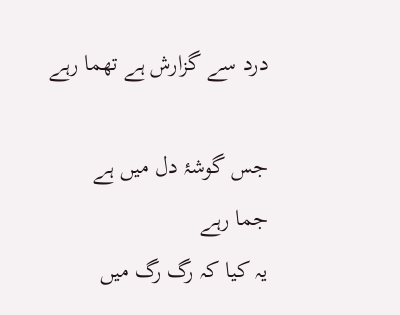درد سے گزارش ہے تھما رہے

جس گوشۂ دل میں ہے
جما رہے
یہ کیا کہ رگ رگ میں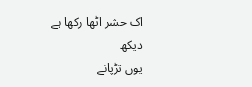اک حشر اٹھا رکھا ہے
دیکھ
یوں تڑپانے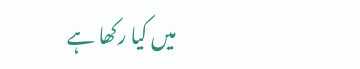میں کیا رکھا ہے